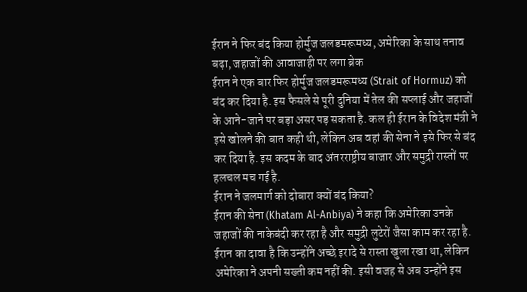ईरान ने फिर बंद किया होर्मुज जलडमरूमध्य, अमेरिका के साथ तनाव बढ़ा, जहाजों की आवाजाही पर लगा ब्रेक
ईरान ने एक बार फिर होर्मुज जलडमरूमध्य (Strait of Hormuz) को बंद कर दिया है. इस फैसले से पूरी दुनिया में तेल की सप्लाई और जहाजों के आने-जाने पर बड़ा असर पड़ सकता है. कल ही ईरान के विदेश मंत्री ने इसे खोलने की बात कही थी, लेकिन अब वहां की सेना ने इसे फिर से बंद कर दिया है. इस कदम के बाद अंतरराष्ट्रीय बाजार और समुद्री रास्तों पर हलचल मच गई है.
ईरान ने जलमार्ग को दोबारा क्यों बंद किया?
ईरान की सेना (Khatam Al-Anbiya) ने कहा कि अमेरिका उनके जहाजों की नाकेबंदी कर रहा है और समुद्री लुटेरों जैसा काम कर रहा है. ईरान का दावा है कि उन्होंने अच्छे इरादे से रास्ता खुला रखा था, लेकिन अमेरिका ने अपनी सख्ती कम नहीं की. इसी वजह से अब उन्होंने इस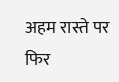अहम रास्ते पर फिर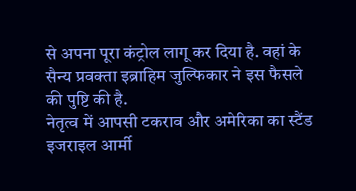से अपना पूरा कंट्रोल लागू कर दिया है. वहां के सैन्य प्रवक्ता इब्राहिम जुल्फिकार ने इस फैसले की पुष्टि की है.
नेतृत्व में आपसी टकराव और अमेरिका का स्टैंड
इजराइल आर्मी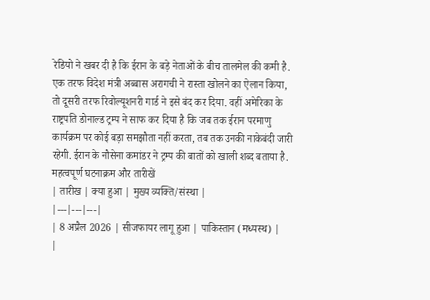रेडियो ने खबर दी है कि ईरान के बड़े नेताओं के बीच तालमेल की कमी है. एक तरफ विदेश मंत्री अब्बास अरागची ने रास्ता खोलने का ऐलान किया, तो दूसरी तरफ रिवोल्यूशनरी गार्ड ने इसे बंद कर दिया. वहीं अमेरिका के राष्ट्रपति डोनाल्ड ट्रम्प ने साफ कर दिया है कि जब तक ईरान परमाणु कार्यक्रम पर कोई बड़ा समझौता नहीं करता, तब तक उनकी नाकेबंदी जारी रहेगी. ईरान के नौसेना कमांडर ने ट्रम्प की बातों को खाली शब्द बताया है.
महत्वपूर्ण घटनाक्रम और तारीखें
| तारीख | क्या हुआ | मुख्य व्यक्ति/संस्था |
|---|---|---|
| 8 अप्रैल 2026 | सीजफायर लागू हुआ | पाकिस्तान (मध्यस्थ) |
|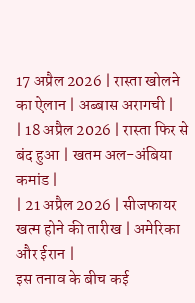17 अप्रैल 2026 | रास्ता खोलने का ऐलान | अब्बास अरागची |
| 18 अप्रैल 2026 | रास्ता फिर से बंद हुआ | खतम अल-अंबिया कमांड |
| 21 अप्रैल 2026 | सीजफायर खत्म होने की तारीख | अमेरिका और ईरान |
इस तनाव के बीच कई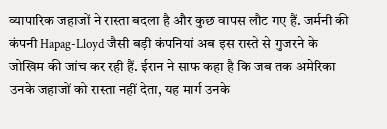व्यापारिक जहाजों ने रास्ता बदला है और कुछ वापस लौट गए हैं. जर्मनी की कंपनी Hapag-Lloyd जैसी बड़ी कंपनियां अब इस रास्ते से गुजरने के जोखिम की जांच कर रही हैं. ईरान ने साफ कहा है कि जब तक अमेरिका उनके जहाजों को रास्ता नहीं देता, यह मार्ग उनके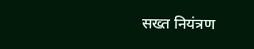सख्त नियंत्रण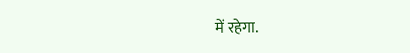में रहेगा.